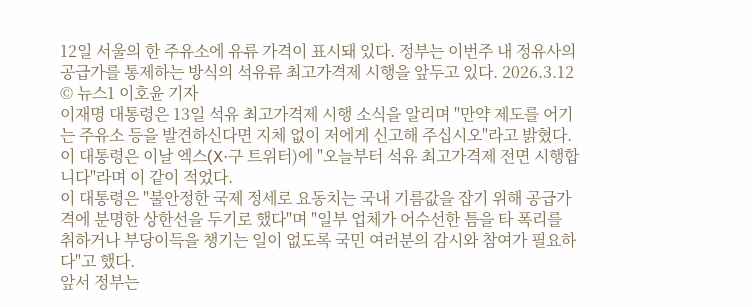12일 서울의 한 주유소에 유류 가격이 표시돼 있다. 정부는 이번주 내 정유사의 공급가를 통제하는 방식의 석유류 최고가격제 시행을 앞두고 있다. 2026.3.12 © 뉴스1 이호윤 기자
이재명 대통령은 13일 석유 최고가격제 시행 소식을 알리며 "만약 제도를 어기는 주유소 등을 발견하신다면 지체 없이 저에게 신고해 주십시오"라고 밝혔다.
이 대통령은 이날 엑스(X·구 트위터)에 "오늘부터 석유 최고가격제 전면 시행합니다"라며 이 같이 적었다.
이 대통령은 "불안정한 국제 정세로 요동치는 국내 기름값을 잡기 위해 공급가격에 분명한 상한선을 두기로 했다"며 "일부 업체가 어수선한 틈을 타 폭리를 취하거나 부당이득을 챙기는 일이 없도록 국민 여러분의 감시와 참여가 필요하다"고 했다.
앞서 정부는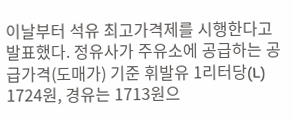이날부터 석유 최고가격제를 시행한다고 발표했다. 정유사가 주유소에 공급하는 공급가격(도매가) 기준 휘발유 1리터당(L) 1724원, 경유는 1713원으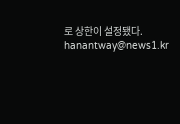로 상한이 설정됐다.
hanantway@news1.kr